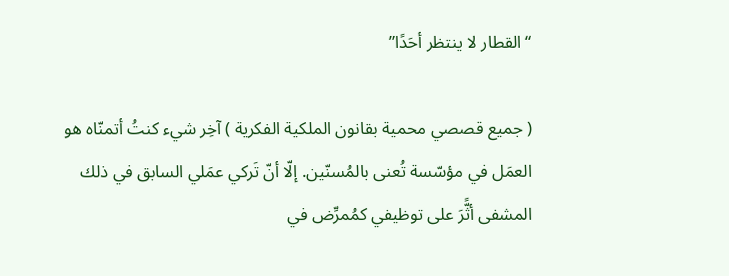“القطار لا ينتظر أحَدًا”

( جميع قصصي محمية بقانون الملكية الفكرية ) آخِر شيء كنتُ أتمنّاه هو العمَل في مؤسّسة تُعنى بالمُسنّين. إلّا أنّ تَركي عمَلي السابق في ذلك المشفى أثًّرَ على توظيفي كمُمرِّض في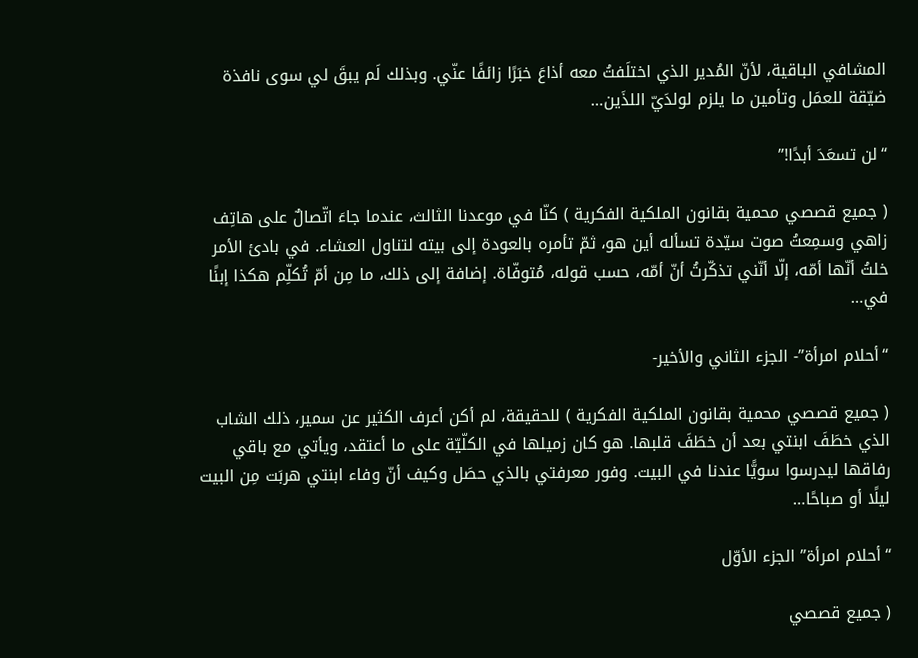المشافي الباقية، لأنّ المُدير الذي اختلَفتُ معه أذاعَ خبَرًا زائفًا عنّي. وبذلك لَم يبقَ لي سوى نافذة ضيّقة للعمَل وتأمين ما يلزم لولدَيّ اللذَين…

“لن تسعَدَ أبدًا!”

( جميع قصصي محمية بقانون الملكية الفكرية ) كنّا في موعدنا الثالث، عندما جاءَ اتّصالٌ على هاتِف زاهي وسمِعتُ صوت سيّدة تسأله أين هو، ثمّ تأمره بالعودة إلى بيته لتناول العشاء. في بادئ الأمر خلتُ أنّها أمّه، إلّا أنّني تذكّرتُ أنّ أمّه، حسب قوله، مُتوفّاة. إضافة إلى ذلك، ما مِن أمّ تُكلِّم هكذا إبنًا في…

“أحلام امرأة”- الجزء الثاني والأخير-

( جميع قصصي محمية بقانون الملكية الفكرية ) للحقيقة، لم أكن أعرف الكثير عن سمير، ذلك الشاب الذي خطَفَ ابنتي بعد أن خطَفَ قلبها. هو كان زميلها في الكلّيّة على ما أعتقد، ويأتي مع باقي رفاقها ليدرسوا سويًّا عندنا في البيت. وفور معرفتي بالذي حصَل وكيف أنّ وفاء ابنتي هربَت مِن البيت ليلًا أو صباحًا…

“أحلام امرأة” الجزء الأوّل

( جميع قصصي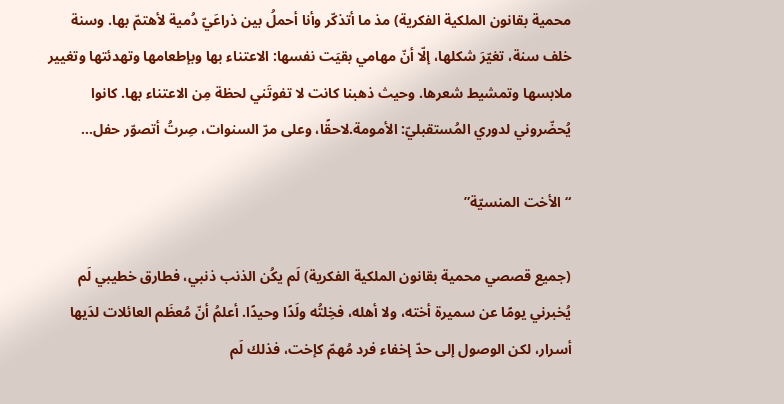محمية بقانون الملكية الفكرية) مذ ما أتذكّر وأنا أحملُ بين ذراعَيّ دُمية لأهتمّ بها. وسنة خلف سنة، تغيّرَ شكلها، إلّا أنّ مهامي بقيَت نفسها: الاعتناء بها وبإطعامها وتهدئتها وتغيير ملابسها وتمشيط شعرها. وحيث ذهبنا كانت لا تفوتَني لحظة مِن الاعتناء بها. كانوا يُحضّروني لدوري المُستقبليّ: الأمومة.لاحقًا، وعلى مرّ السنوات، صِرتُ أتصوّر حفل…

“الأخت المنسيّة”

(جميع قصصي محمية بقانون الملكية الفكرية) لَم يكُن الذنب ذنبي، فطارق خطيبي لَم يُخبرني يومًا عن سميرة أخته، ولا أهله، فخِلتُه ولَدًا وحيدًا. أعلمُ أنّ مُعظَم العائلات لدَيها أسرار، لكن الوصول إلى حدّ إخفاء فرد مُهمّ كإخت، فذلك لَم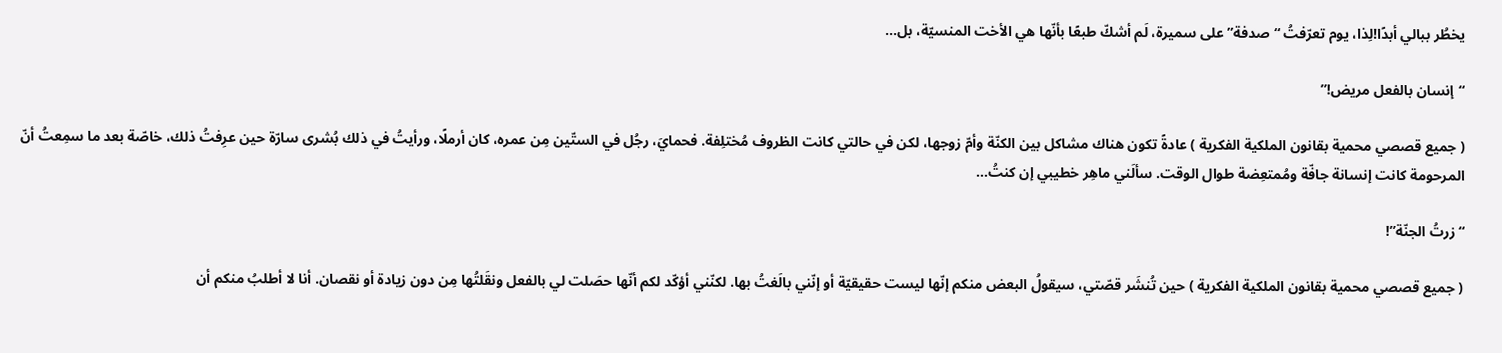يخطُر ببالي أبدًا!لِذا، يوم تعرّفتُ “صدفة” على سميرة، لَم أشكّ طبعًا بأنّها هي الأخت المنسيّة، بل…

“إنسان بالفعل مريض!”

( جميع قصصي محمية بقانون الملكية الفكرية ) عادةً تكون هناك مشاكل بين الكنّة وأمّ زوجها، لكن في حالتي كانت الظروف مُختلِفة. فحمايَ، رجُل في الستّين مِن عمره، كان أرملًا، ورأيتُ في ذلك بُشرى سارّة حين عرِفتُ ذلك، خاصّة بعد ما سمِعتُ أنّ المرحومة كانت إنسانة جافّة ومُمتعِضة طوال الوقت. سألَني ماهِر خطيبي إن كنتُ…

“زرتُ الجنّة”!

( جميع قصصي محمية بقانون الملكية الفكرية ) حين تُنشَر قصّتي، سيقولُ البعض منكم إنّها ليست حقيقيّة أو إنّني بالَغتُ بها. لكنّني أؤكّد لكم أنّها حصَلت لي بالفعل ونقَلتُها مِن دون زيادة أو نقصان. أنا لا أطلبُ منكم أن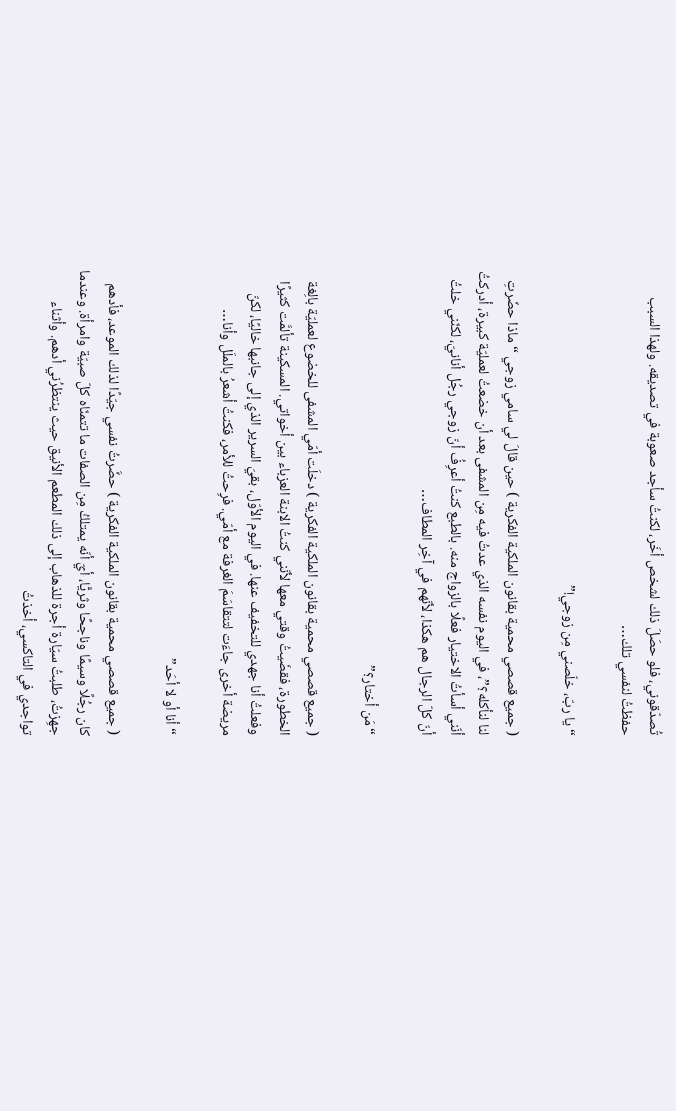تُصدّقوني، فلو حصَلَ ذلك لشخص أخَر، لكنتُ سأجد صعوبة في تصديقه. ولهذا السبب حفظتُ لنفسي تلك…

“يا ربّ، خلّصني مِن زوجي!”

( جميع قصصي محمية بقانون الملكية الفكرية ) حين قالَ لي سامي زوجي “ماذا حضّرتِ لنا لنأكله؟”، في اليوم نفسه الذي عدتُ فيه مِن المشفى بعد أن خضعتُ لعمليّة كبيرة، أدركتُ أنّني أسأتُ الاختيار فعلًا بالزواج منه. بالطبع كنتُ أعرِفُ أنّ زوجي رجُل أنانيّ، لكنّني خلتُ أنّ كلّ الرجال هم هكذا، لأنّهم في آخِر المطاف…

“مَن أختار؟”

( جميع قصصي محمية بقانون الملكية الفكرية ) دخلَت أمّي المشفى للخضوع لعمليّة بالِغة الخطورة، فقضَيتُ وقتي معها لأنّني كنتُ الابنة العزباء بين أخواتي. المسكينة تألمَّت كثيرًا وفعلتُ أنا جهدي للتخفيف عنها. في اليوم الأوّل، بقيَ السرير الذي إلى جانبها خاليًا، لكنّ مريضة أخرى جاءَت لتتقاسَمَ الغرفة مع أمّي. فرِحتُ للأمر، فكنتُ أشعرُ بالملَل وأنا…

“أنا أو لا أحَد”

( جميع قصصي محمية بقانون الملكية الفكرية ) حضَّرتُ نفسي جيّدًا لذلك الموعد، فأدهم كان رجُلًا وسيمًا وناجحًا وثريًّا، أيّ أنّه يمتلكُ مِن الصفات ما تتمنّاه كلّ صبيّة وامرأة. وعندما جهِزتُ، طلبتُ سيّارة أجرة للذهاب إلى ذلك المطعم الأنيق حيث ينتظرُني أدهم. وأثناء تواجدي في التاكسي، أخذتُ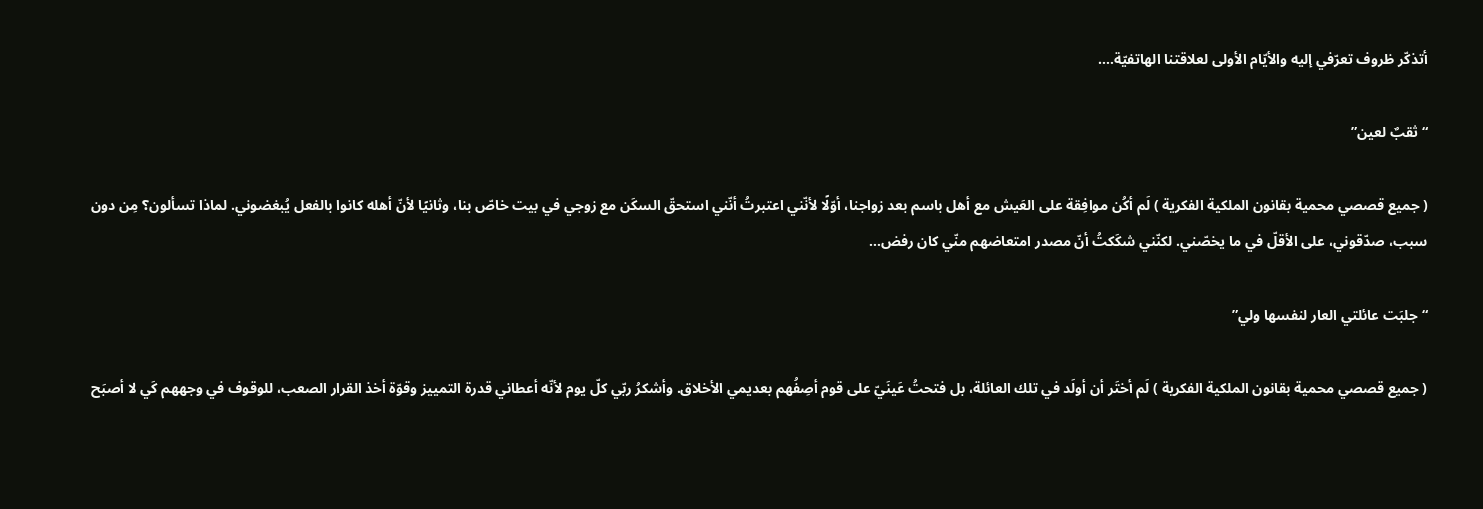أتذكّر ظروف تعرّفي إليه والأيّام الأولى لعلاقتنا الهاتفيّة….

“ثقبٌ لعين”

( جميع قصصي محمية بقانون الملكية الفكرية ) لَم أكُن موافِقة على العَيش مع أهل باسم بعد زواجنا، أوّلًا لأنّني اعتبرتُ أنّني استحقّ السكَن مع زوجي في بيت خاصّ بنا، وثانيًا لأنّ أهله كانوا بالفعل يُبغضوني. لماذا تسألون؟ مِن دون سبب، صدّقوني، على الأقلّ في ما يخصّني. لكنّني شكَكتُ أنّ مصدر امتعاضهم منّي كان رفض…

“جلبَت عائلتي العار لنفسها ولي”

( جميع قصصي محمية بقانون الملكية الفكرية ) لَم أختَر أن أولَد في تلك العائلة، بل فتحتُ عَينَيّ على قوم أصِفُهم بعديمي الأخلاق. وأشكرُ ربّي كلّ يوم لأنّه أعطاني قدرة التمييز وقوّة أخذ القرار الصعب، للوقوف في وجههم كَي لا أصبَح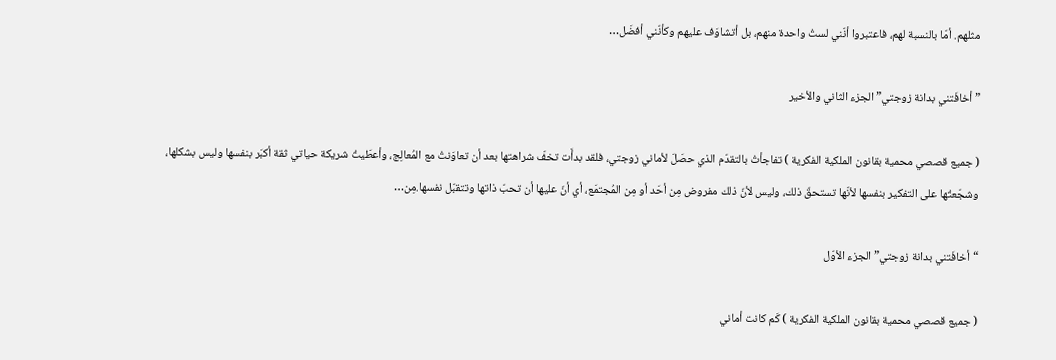مثلهم. أمّا بالنسبة لهم، فاعتبروا أنّني لستُ واحدة منهم، بل أتشاوَف عليهم وكأنّني أفضَل…

” أخافَتني بدانة زوجتي” الجزء الثاني والأخير

( جميع قصصي محمية بقانون الملكية الفكرية ) تفاجأتُ بالتقدّم الذي حصَلَ لأماني زوجتي، فلقد بدأَت تخفّ شراهتها بعد أن تعاوَنتُ مع المُعالِج، وأعطَيتُ شريكة حياتي ثقة أكبَر بنفسها وليس بشكلها، وشجّعتُها على التفكير بنفسها لأنّها تستحقّ ذلك، وليس لأنّ ذلك مفروض مِن أحَد أو مِن المُجتمَع، أي أنّ عليها أن تحبّ ذاتها وتتقبّل نفسها.مِن…

“أخافَتني بدانة زوجتي” الجزء الأوّل

( جميع قصصي محمية بقانون الملكية الفكرية ) كَم كانت أماني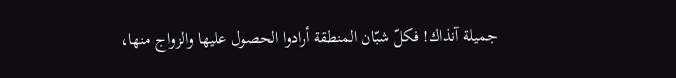جميلة آنذاك! فكلّ شبّان المنطقة أرادوا الحصول عليها والزواج منها،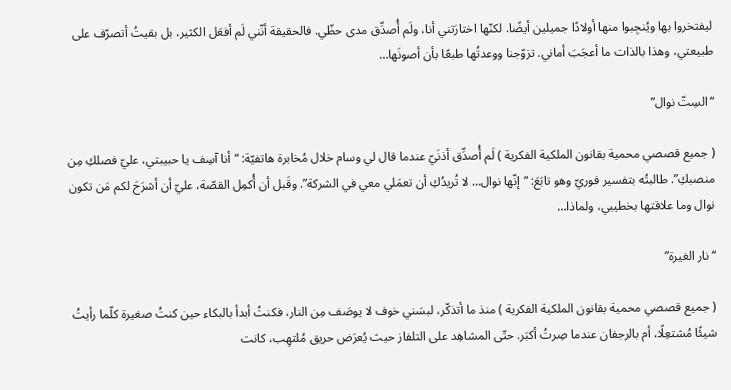ليفتخروا بها ويُنجِبوا منها أولادًا جميلين أيضًا. لكنّها اختارَتني أنا، ولَم أُصدِّق مدى حظّي. فالحقيقة أنّني لَم أفعَل الكثير، بل بقيتُ أتصرّف على طبيعتي، وهذا بالذات ما أعجَبَ أماني. تزوّجنا ووعدتُها طبعًا بأن أصونَها…

“السِتّ نوال”

( جميع قصصي محمية بقانون الملكية الفكرية ) لَم أُصدِّق أذنَيّ عندما قال لي وسام خلال مُخابرة هاتفيّة: “أنا آسِف يا حبيبتي، عليّ فصلكِ مِن منصبكِ”. طالبتُه بتفسير فوريّ وهو تابَعَ: “إنّها نوال… لا تُريدُكِ أن تعمَلي معي في الشركة”. وقَبل أن أُكمِل القصّة، عليّ أن أشرَحَ لكم مَن تكون نوال وما علاقتها بخطيبي، ولماذا…

“نار الغيرة”

( جميع قصصي محمية بقانون الملكية الفكرية ) منذ ما أتذكّر، لبسَني خوف لا يوصَف مِن النار، فكنتُ أبدأ بالبكاء حين كنتُ صغيرة كلّما رأيتُ شيئًا مُشتعِلًا، أم بالرجفان عندما صِرتُ أكبَر. حتّى المشاهِد على التلفاز حيث يُعرَض حريق مُلتهِب، كانت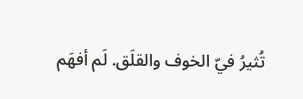تُثيرُ فيّ الخوف والقلَق. لَم أفهَم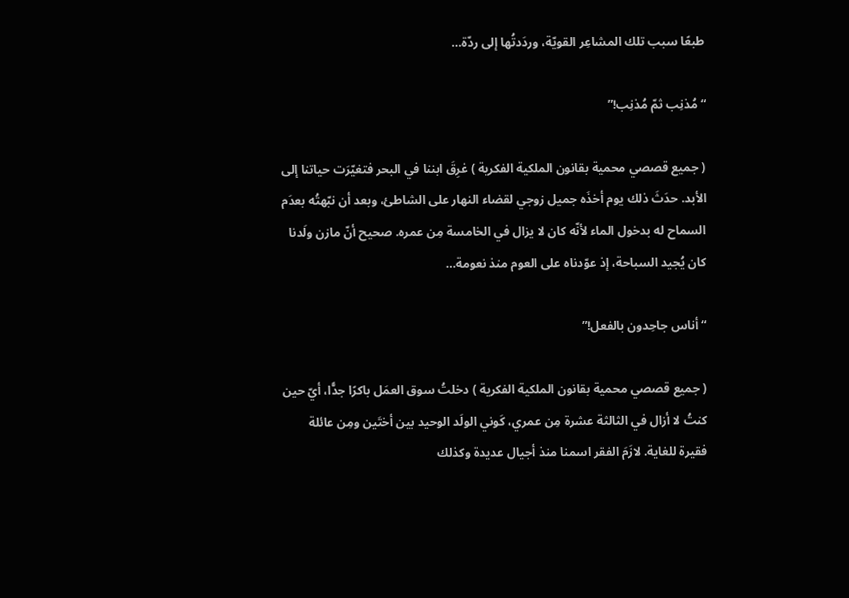طبعًا سبب تلك المشاعِر القويّة، وردَدتُها إلى ردّة…

“مُذنِب ثمّ مُذنِب!”

( جميع قصصي محمية بقانون الملكية الفكرية ) غرِقَ ابننا في البحر فتغيّرَت حياتنا إلى الأبد. حدَثَ ذلك يوم أخذَه جميل زوجي لقضاء النهار على الشاطئ، وبعد أن نبّهتُه بعدَم السماح له بدخول الماء لأنّه كان لا يزال في الخامسة مِن عمره. صحيح أنّ مازن ولَدنا كان يُجيد السباحة، إذ عوّدناه على العوم منذ نعومة…

“أناس جاحِدون بالفعل!”

( جميع قصصي محمية بقانون الملكية الفكرية ) دخلتُ سوق العمَل باكرًا جدًّا، أيّ حين كنتُ لا أزال في الثالثة عشرة مِن عمري، كَوني الولَد الوحيد بين أختَين ومِن عائلة فقيرة للغاية. لازَمَ الفقر اسمنا منذ أجيال عديدة وكذلك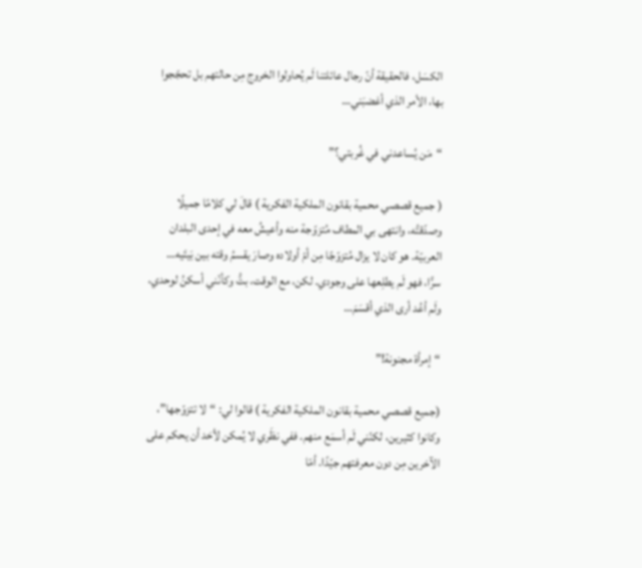الكسَل، فالحقيقة أنّ رجال عائلتنا لَم يُحاولوا الخروج مِن حالتهم بل تحجّجوا بها، الأمر الذي أغضبَني…

“مَن يُساعدني في غُربتي؟”

( جميع قصصي محمية بقانون الملكية الفكرية ) قالَ لي كلامًا جميلًا وصدّقتُه، وانتهى بي المطاف مُتزوّجة منه وأعيشُ معه في إحدى البلدان العربيّة. هو كان لا يزال مُتزوّجًا مِن أمّ أولاده وصارَ يقسمُ وقته بين بَيتَيه… سرًّا، فهو لَم يطلِعها على وجودي. لكن، مع الوقت، بتُّ وكأنّني أسكنُ لوحدي، ولَم أعُد أرى الذي أقسَمَ…

“إمرأة مجنونة!”

(جميع قصصي محمية بقانون الملكية الفكرية ) قالوا لي: “لا تتزوّجها”، وكانوا كثيرين، لكنّني لَم أسمَع منهم. ففي نظَري لا يُمكن لأحَد أن يحكم على الآخرين مِن دون معرفتهم جيّدًا. أمّا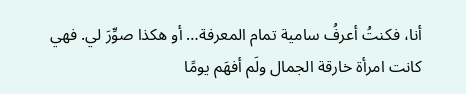أنا، فكنتُ أعرفُ سامية تمام المعرفة… أو هكذا صوِّرَ لي. فهي كانت امرأة خارقة الجمال ولَم أفهَم يومًا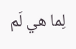لِما هي لَم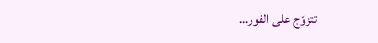تتزوّج على الفور…